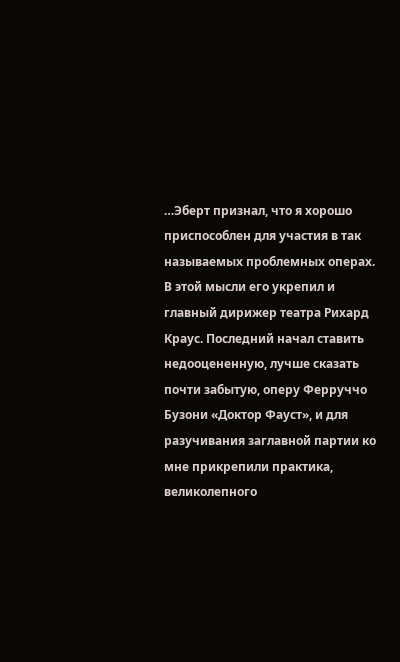…Эберт признал, что я хорошо приспособлен для участия в так называемых проблемных операх. В этой мысли его укрепил и главный дирижер театра Рихард Краус. Последний начал ставить недооцененную, лучше сказать почти забытую, оперу Ферруччо Бузони «Доктор Фауст», и для разучивания заглавной партии ко мне прикрепили практика, великолепного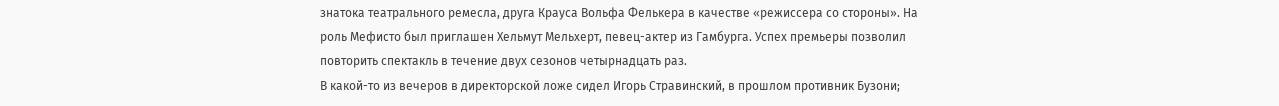знатока театрального ремесла, друга Крауса Вольфа Фелькера в качестве «режиссера со стороны». На роль Мефисто был приглашен Хельмут Мельхерт, певец-актер из Гамбурга. Успех премьеры позволил повторить спектакль в течение двух сезонов четырнадцать раз.
В какой-то из вечеров в директорской ложе сидел Игорь Стравинский, в прошлом противник Бузони;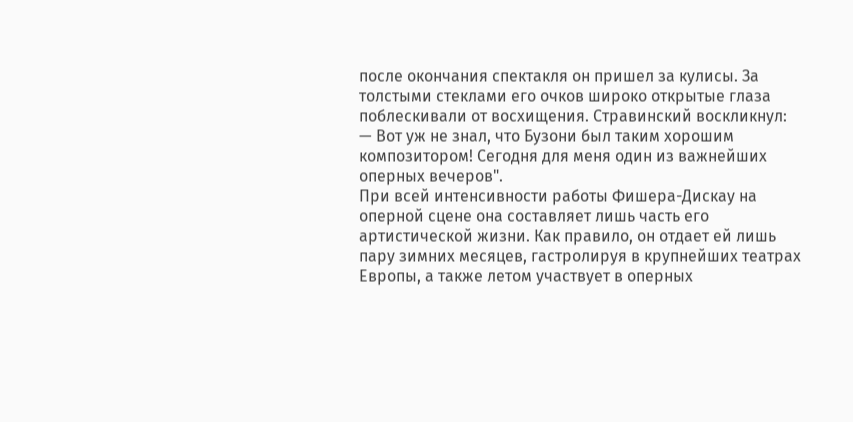после окончания спектакля он пришел за кулисы. За толстыми стеклами его очков широко открытые глаза поблескивали от восхищения. Стравинский воскликнул:
— Вот уж не знал, что Бузони был таким хорошим композитором! Сегодня для меня один из важнейших оперных вечеров".
При всей интенсивности работы Фишера-Дискау на оперной сцене она составляет лишь часть его артистической жизни. Как правило, он отдает ей лишь пару зимних месяцев, гастролируя в крупнейших театрах Европы, а также летом участвует в оперных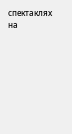спектаклях на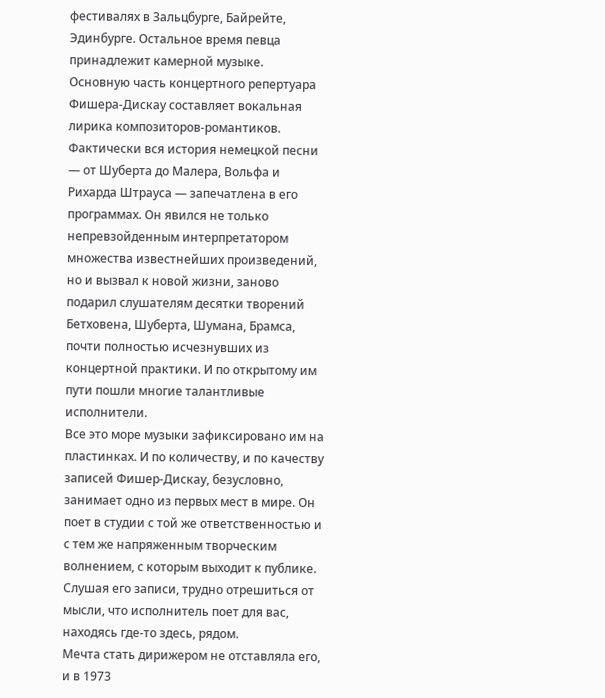фестивалях в Зальцбурге, Байрейте, Эдинбурге. Остальное время певца принадлежит камерной музыке.
Основную часть концертного репертуара Фишера-Дискау составляет вокальная лирика композиторов-романтиков. Фактически вся история немецкой песни — от Шуберта до Малера, Вольфа и Рихарда Штрауса — запечатлена в его программах. Он явился не только непревзойденным интерпретатором множества известнейших произведений, но и вызвал к новой жизни, заново подарил слушателям десятки творений Бетховена, Шуберта, Шумана, Брамса, почти полностью исчезнувших из концертной практики. И по открытому им пути пошли многие талантливые исполнители.
Все это море музыки зафиксировано им на пластинках. И по количеству, и по качеству записей Фишер-Дискау, безусловно, занимает одно из первых мест в мире. Он поет в студии с той же ответственностью и с тем же напряженным творческим волнением, с которым выходит к публике. Слушая его записи, трудно отрешиться от мысли, что исполнитель поет для вас, находясь где-то здесь, рядом.
Мечта стать дирижером не отставляла его, и в 1973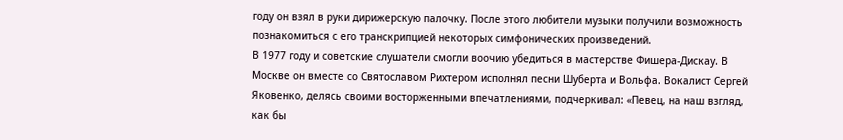году он взял в руки дирижерскую палочку. После этого любители музыки получили возможность познакомиться с его транскрипцией некоторых симфонических произведений.
В 1977 году и советские слушатели смогли воочию убедиться в мастерстве Фишера-Дискау. В Москве он вместе со Святославом Рихтером исполнял песни Шуберта и Вольфа. Вокалист Сергей Яковенко, делясь своими восторженными впечатлениями, подчеркивал: «Певец, на наш взгляд, как бы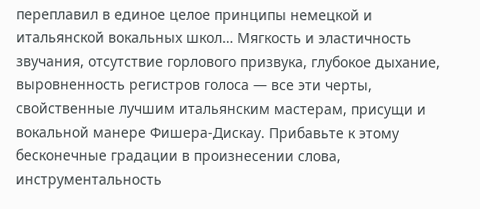переплавил в единое целое принципы немецкой и итальянской вокальных школ… Мягкость и эластичность звучания, отсутствие горлового призвука, глубокое дыхание, выровненность регистров голоса — все эти черты, свойственные лучшим итальянским мастерам, присущи и вокальной манере Фишера-Дискау. Прибавьте к этому бесконечные градации в произнесении слова, инструментальность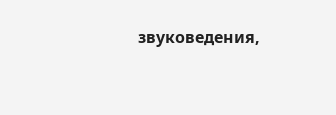звуковедения,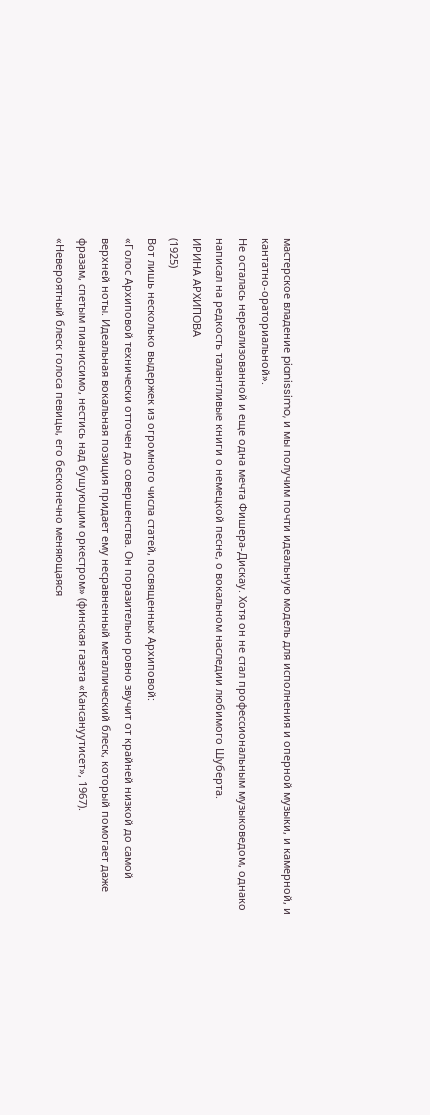мастерское владение pianissimo, и мы получим почти идеальную модель для исполнения и оперной музыки, и камерной, и кантатно-ораториальной».
Не осталась нереализованной и еще одна мечта Фишера-Дискау. Хотя он не стал профессиональным музыковедом, однако написал на редкость талантливые книги о немецкой песне, о вокальном наследии любимого Шуберта.
ИРИНА АРХИПОВА
(1925)
Вот лишь несколько выдержек из огромного числа статей, посвященных Архиповой:
«Голос Архиповой технически отточен до совершенства. Он поразительно ровно звучит от крайней низкой до самой верхней ноты. Идеальная вокальная позиция придает ему несравненный металлический блеск, который помогает даже фразам, спетым пианиссимо, нестись над бушующим оркестром» (финская газета «Кансануутисет», 1967).
«Невероятный блеск голоса певицы, его бесконечно меняющаяся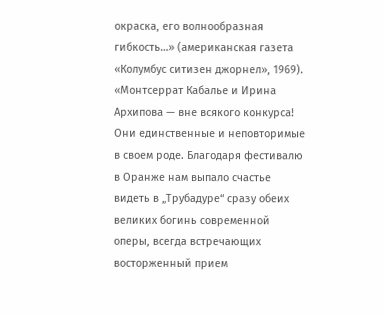окраска, его волнообразная гибкость…» (американская газета «Колумбус ситизен джорнел», 1969).
«Монтсеррат Кабалье и Ирина Архипова — вне всякого конкурса! Они единственные и неповторимые в своем роде. Благодаря фестивалю в Оранже нам выпало счастье видеть в „Трубадуре“ сразу обеих великих богинь современной оперы, всегда встречающих восторженный прием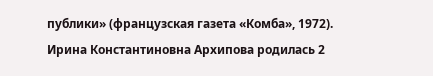публики» (французская газета «Комба», 1972).
Ирина Константиновна Архипова родилась 2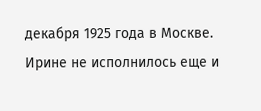декабря 1925 года в Москве. Ирине не исполнилось еще и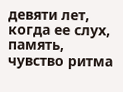девяти лет, когда ее слух, память, чувство ритма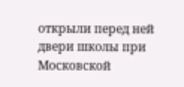открыли перед ней двери школы при Московской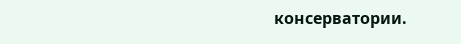консерватории.